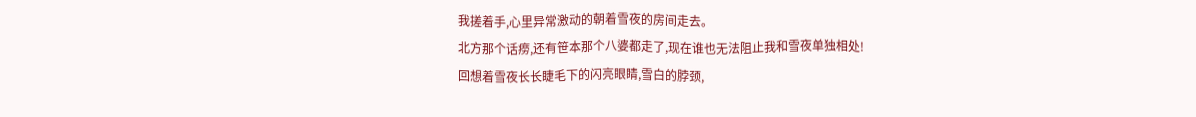我搓着手,心里异常激动的朝着雪夜的房间走去。
北方那个话痨,还有笹本那个八婆都走了,现在谁也无法阻止我和雪夜单独相处!
回想着雪夜长长睫毛下的闪亮眼睛,雪白的脖颈,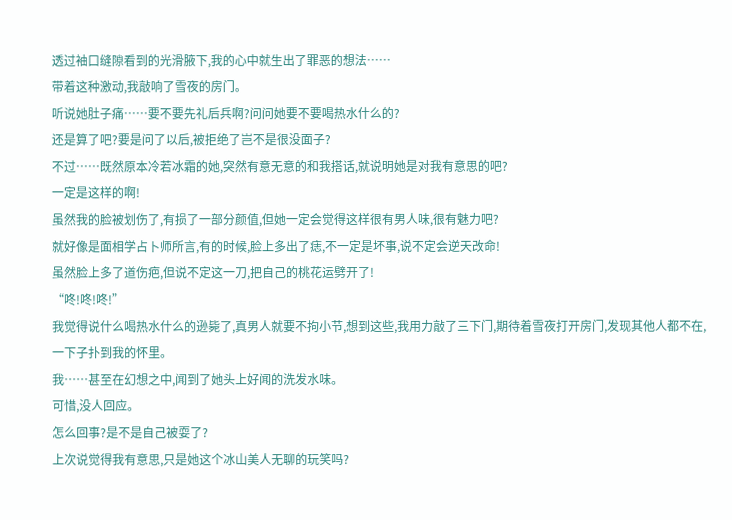透过袖口缝隙看到的光滑腋下,我的心中就生出了罪恶的想法……
带着这种激动,我敲响了雪夜的房门。
听说她肚子痛……要不要先礼后兵啊?问问她要不要喝热水什么的?
还是算了吧?要是问了以后,被拒绝了岂不是很没面子?
不过……既然原本冷若冰霜的她,突然有意无意的和我搭话,就说明她是对我有意思的吧?
一定是这样的啊!
虽然我的脸被划伤了,有损了一部分颜值,但她一定会觉得这样很有男人味,很有魅力吧?
就好像是面相学占卜师所言,有的时候,脸上多出了痣,不一定是坏事,说不定会逆天改命!
虽然脸上多了道伤疤,但说不定这一刀,把自己的桃花运劈开了!
“咚!咚!咚!”
我觉得说什么喝热水什么的逊毙了,真男人就要不拘小节,想到这些,我用力敲了三下门,期待着雪夜打开房门,发现其他人都不在,一下子扑到我的怀里。
我……甚至在幻想之中,闻到了她头上好闻的洗发水味。
可惜,没人回应。
怎么回事?是不是自己被耍了?
上次说觉得我有意思,只是她这个冰山美人无聊的玩笑吗?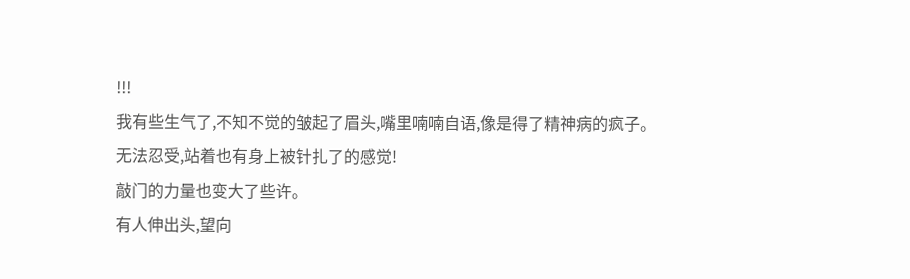!!!
我有些生气了,不知不觉的皱起了眉头,嘴里喃喃自语,像是得了精神病的疯子。
无法忍受,站着也有身上被针扎了的感觉!
敲门的力量也变大了些许。
有人伸出头,望向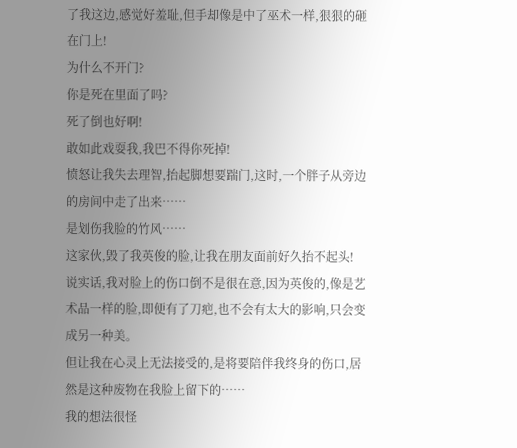了我这边,感觉好羞耻,但手却像是中了巫术一样,狠狠的砸在门上!
为什么不开门?
你是死在里面了吗?
死了倒也好啊!
敢如此戏耍我,我巴不得你死掉!
愤怒让我失去理智,抬起脚想要踹门,这时,一个胖子从旁边的房间中走了出来……
是划伤我脸的竹风……
这家伙,毁了我英俊的脸,让我在朋友面前好久抬不起头!
说实话,我对脸上的伤口倒不是很在意,因为英俊的,像是艺术品一样的脸,即便有了刀疤,也不会有太大的影响,只会变成另一种美。
但让我在心灵上无法接受的,是将要陪伴我终身的伤口,居然是这种废物在我脸上留下的……
我的想法很怪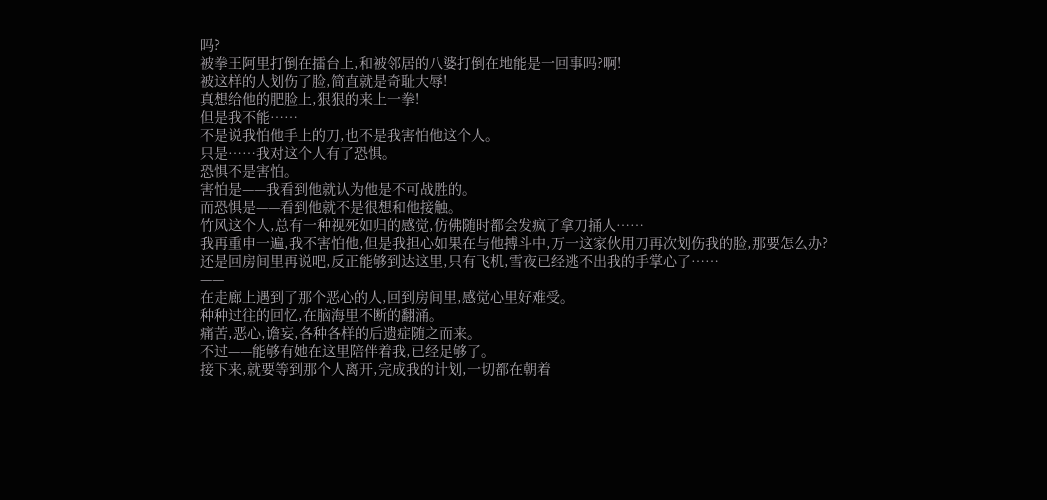吗?
被拳王阿里打倒在擂台上,和被邻居的八婆打倒在地能是一回事吗?啊!
被这样的人划伤了脸,简直就是奇耻大辱!
真想给他的肥脸上,狠狠的来上一拳!
但是我不能……
不是说我怕他手上的刀,也不是我害怕他这个人。
只是……我对这个人有了恐惧。
恐惧不是害怕。
害怕是——我看到他就认为他是不可战胜的。
而恐惧是——看到他就不是很想和他接触。
竹风这个人,总有一种视死如归的感觉,仿佛随时都会发疯了拿刀捅人……
我再重申一遍,我不害怕他,但是我担心如果在与他搏斗中,万一这家伙用刀再次划伤我的脸,那要怎么办?
还是回房间里再说吧,反正能够到达这里,只有飞机,雪夜已经逃不出我的手掌心了……
——
在走廊上遇到了那个恶心的人,回到房间里,感觉心里好难受。
种种过往的回忆,在脑海里不断的翻涌。
痛苦,恶心,谵妄,各种各样的后遗症随之而来。
不过——能够有她在这里陪伴着我,已经足够了。
接下来,就要等到那个人离开,完成我的计划,一切都在朝着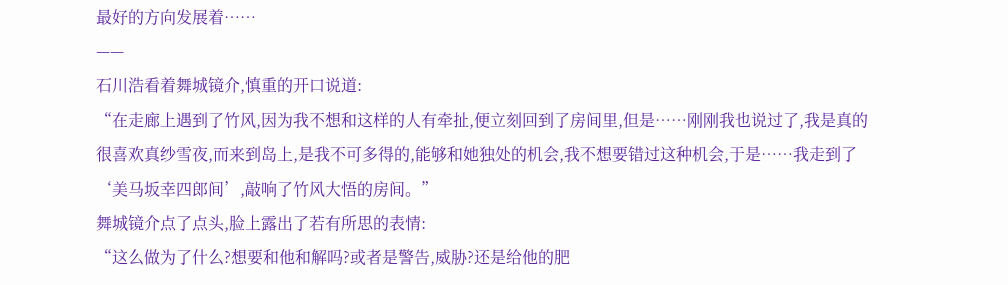最好的方向发展着……
——
石川浩看着舞城镜介,慎重的开口说道:
“在走廊上遇到了竹风,因为我不想和这样的人有牵扯,便立刻回到了房间里,但是……刚刚我也说过了,我是真的很喜欢真纱雪夜,而来到岛上,是我不可多得的,能够和她独处的机会,我不想要错过这种机会,于是……我走到了‘美马坂幸四郎间’,敲响了竹风大悟的房间。”
舞城镜介点了点头,脸上露出了若有所思的表情:
“这么做为了什么?想要和他和解吗?或者是警告,威胁?还是给他的肥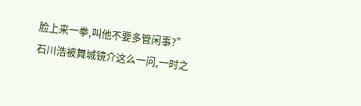脸上来一拳,叫他不要多管闲事?”
石川浩被舞城镜介这么一问,一时之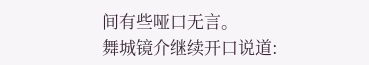间有些哑口无言。
舞城镜介继续开口说道: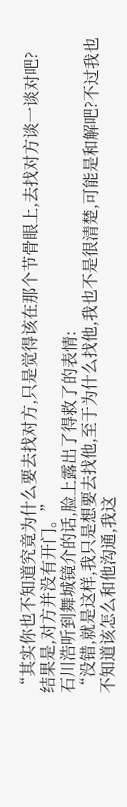“其实你也不知道究竟为什么要去找对方,只是觉得该在那个节骨眼上,去找对方谈一谈对吧?结果是,对方并没有开门。”
石川浩听到舞城镜介的话,脸上露出了得救了的表情:
“没错,就是这样,我只是想要去找他,至于为什么找他,我也不是很清楚,可能是和解吧?不过我也不知道该怎么和他沟通,我这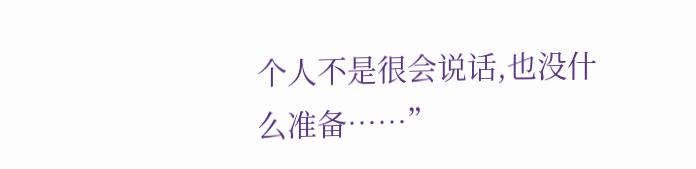个人不是很会说话,也没什么准备……”